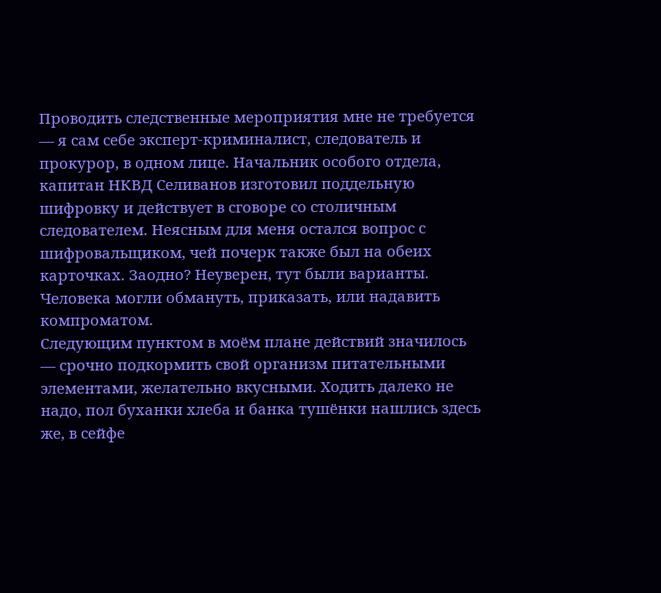Проводить следственные мероприятия мне не требуется — я сам себе эксперт-криминалист, следователь и прокурор, в одном лице. Начальник особого отдела, капитан НКВД Селиванов изготовил поддельную шифровку и действует в сговоре со столичным следователем. Неясным для меня остался вопрос с шифровальщиком, чей почерк также был на обеих карточках. Заодно? Неуверен, тут были варианты. Человека могли обмануть, приказать, или надавить компроматом.
Следующим пунктом в моём плане действий значилось — срочно подкормить свой организм питательными элементами, желательно вкусными. Ходить далеко не надо, пол буханки хлеба и банка тушёнки нашлись здесь же, в сейфе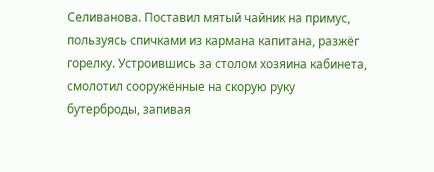Селиванова. Поставил мятый чайник на примус, пользуясь спичками из кармана капитана, разжёг горелку. Устроившись за столом хозяина кабинета, смолотил сооружённые на скорую руку бутерброды, запивая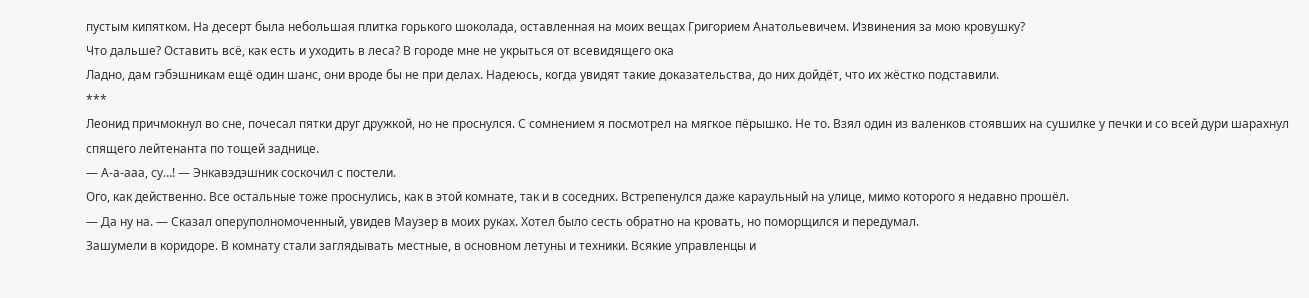пустым кипятком. На десерт была небольшая плитка горького шоколада, оставленная на моих вещах Григорием Анатольевичем. Извинения за мою кровушку?
Что дальше? Оставить всё, как есть и уходить в леса? В городе мне не укрыться от всевидящего ока
Ладно, дам гэбэшникам ещё один шанс, они вроде бы не при делах. Надеюсь, когда увидят такие доказательства, до них дойдёт, что их жёстко подставили.
***
Леонид причмокнул во сне, почесал пятки друг дружкой, но не проснулся. С сомнением я посмотрел на мягкое пёрышко. Не то. Взял один из валенков стоявших на сушилке у печки и со всей дури шарахнул спящего лейтенанта по тощей заднице.
— А-а-ааа, су…! — Энкавэдэшник соскочил с постели.
Ого, как действенно. Все остальные тоже проснулись, как в этой комнате, так и в соседних. Встрепенулся даже караульный на улице, мимо которого я недавно прошёл.
— Да ну на. — Сказал оперуполномоченный, увидев Маузер в моих руках. Хотел было сесть обратно на кровать, но поморщился и передумал.
Зашумели в коридоре. В комнату стали заглядывать местные, в основном летуны и техники. Всякие управленцы и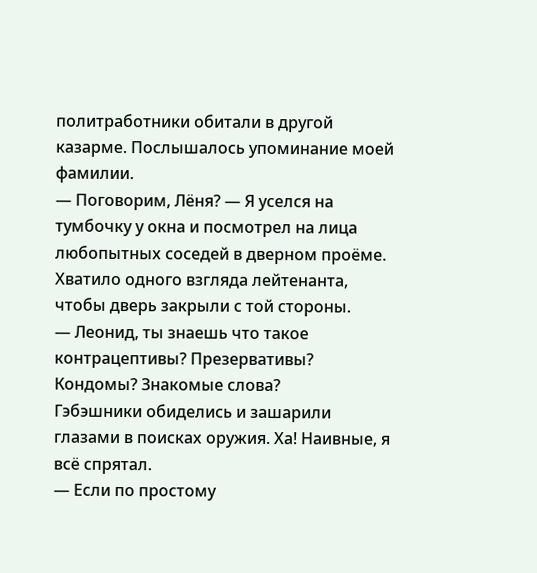политработники обитали в другой казарме. Послышалось упоминание моей фамилии.
— Поговорим, Лёня? — Я уселся на тумбочку у окна и посмотрел на лица любопытных соседей в дверном проёме.
Хватило одного взгляда лейтенанта, чтобы дверь закрыли с той стороны.
— Леонид, ты знаешь что такое контрацептивы? Презервативы? Кондомы? Знакомые слова?
Гэбэшники обиделись и зашарили глазами в поисках оружия. Ха! Наивные, я всё спрятал.
— Если по простому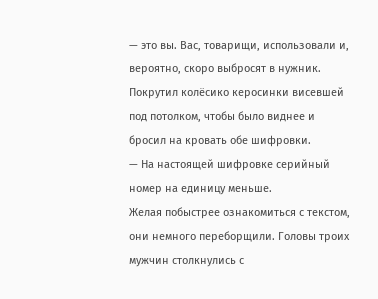— это вы. Вас, товарищи, использовали и, вероятно, скоро выбросят в нужник.
Покрутил колёсико керосинки висевшей под потолком, чтобы было виднее и бросил на кровать обе шифровки.
— На настоящей шифровке серийный номер на единицу меньше.
Желая побыстрее ознакомиться с текстом, они немного переборщили. Головы троих мужчин столкнулись с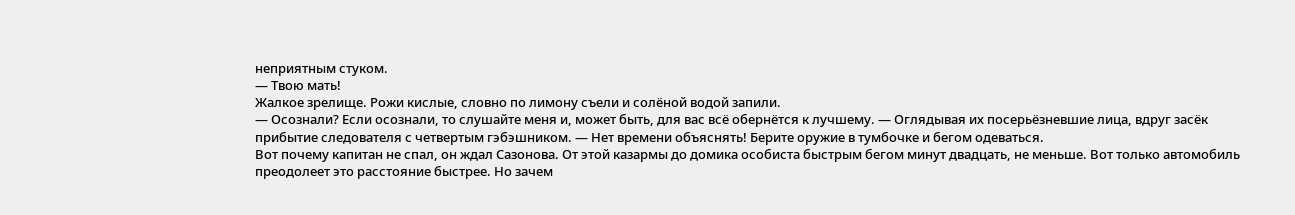неприятным стуком.
— Твою мать!
Жалкое зрелище. Рожи кислые, словно по лимону съели и солёной водой запили.
— Осознали? Если осознали, то слушайте меня и, может быть, для вас всё обернётся к лучшему. — Оглядывая их посерьёзневшие лица, вдруг засёк прибытие следователя с четвертым гэбэшником. — Нет времени объяснять! Берите оружие в тумбочке и бегом одеваться.
Вот почему капитан не спал, он ждал Сазонова. От этой казармы до домика особиста быстрым бегом минут двадцать, не меньше. Вот только автомобиль преодолеет это расстояние быстрее. Но зачем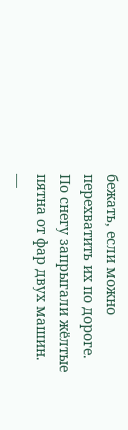бежать, если можно перехватить их по дороге.
По снегу запрыгали жёлтые пятна от фар двух машин.
—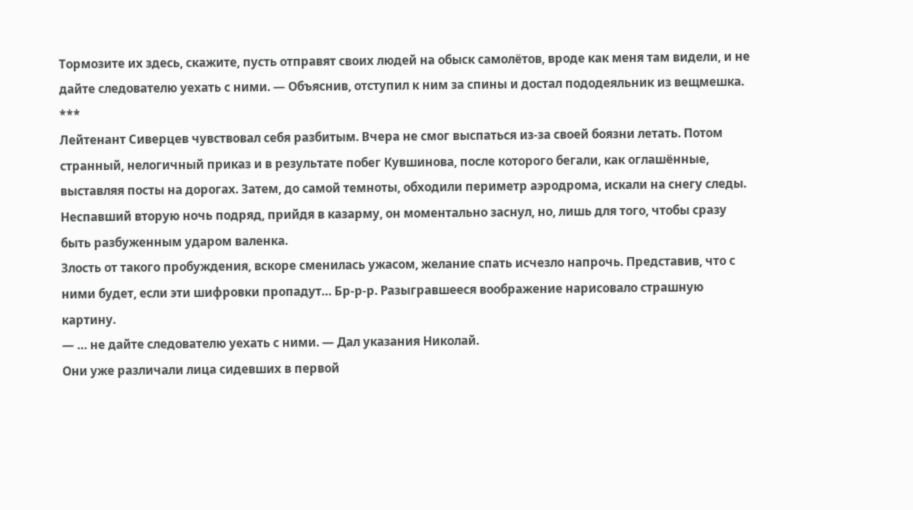Тормозите их здесь, скажите, пусть отправят своих людей на обыск самолётов, вроде как меня там видели, и не дайте следователю уехать с ними. — Объяснив, отступил к ним за спины и достал пододеяльник из вещмешка.
***
Лейтенант Сиверцев чувствовал себя разбитым. Вчера не смог выспаться из-за своей боязни летать. Потом странный, нелогичный приказ и в результате побег Кувшинова, после которого бегали, как оглашённые, выставляя посты на дорогах. Затем, до самой темноты, обходили периметр аэродрома, искали на снегу следы. Неспавший вторую ночь подряд, прийдя в казарму, он моментально заснул, но, лишь для того, чтобы сразу быть разбуженным ударом валенка.
Злость от такого пробуждения, вскоре сменилась ужасом, желание спать исчезло напрочь. Представив, что с ними будет, если эти шифровки пропадут… Бр-р-р. Разыгравшееся воображение нарисовало страшную картину.
— … не дайте следователю уехать с ними. — Дал указания Николай.
Они уже различали лица сидевших в первой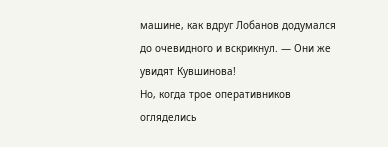машине, как вдруг Лобанов додумался до очевидного и вскрикнул. — Они же увидят Кувшинова!
Но, когда трое оперативников огляделись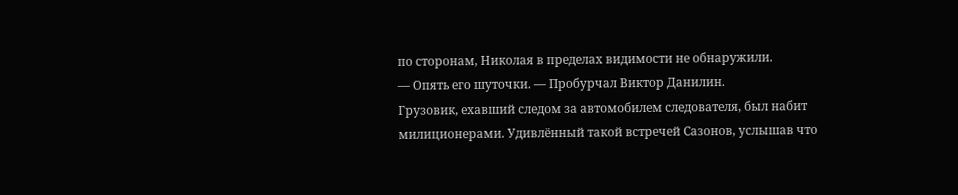по сторонам, Николая в пределах видимости не обнаружили.
— Опять его шуточки. — Пробурчал Виктор Данилин.
Грузовик, ехавший следом за автомобилем следователя, был набит милиционерами. Удивлённый такой встречей Сазонов, услышав что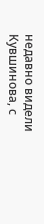недавно видели Кувшинова, с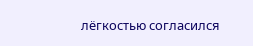лёгкостью согласился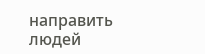направить людей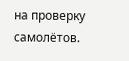на проверку самолётов.